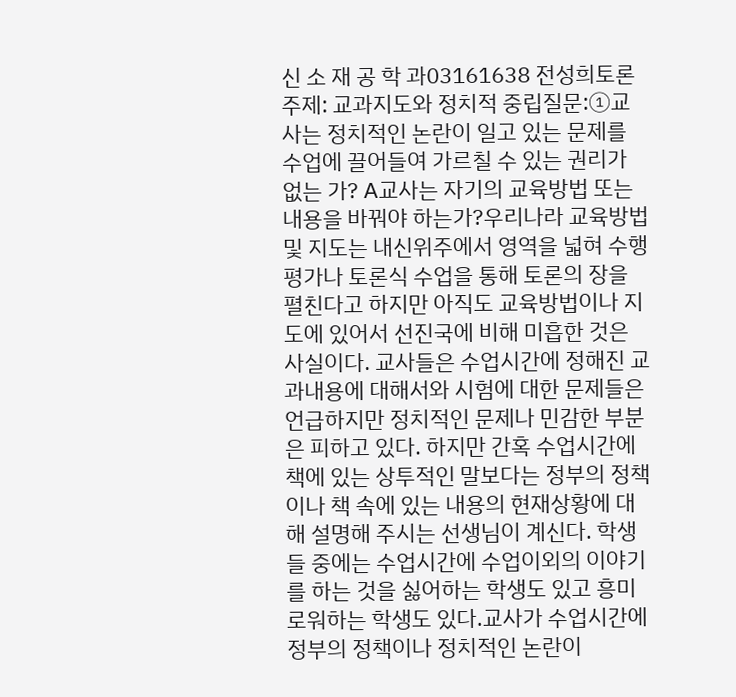신 소 재 공 학 과03161638 전성희토론주제: 교과지도와 정치적 중립질문:①교사는 정치적인 논란이 일고 있는 문제를 수업에 끌어들여 가르칠 수 있는 권리가 없는 가? A교사는 자기의 교육방법 또는 내용을 바꿔야 하는가?우리나라 교육방법 및 지도는 내신위주에서 영역을 넓혀 수행평가나 토론식 수업을 통해 토론의 장을 펼친다고 하지만 아직도 교육방법이나 지도에 있어서 선진국에 비해 미흡한 것은 사실이다. 교사들은 수업시간에 정해진 교과내용에 대해서와 시험에 대한 문제들은 언급하지만 정치적인 문제나 민감한 부분은 피하고 있다. 하지만 간혹 수업시간에 책에 있는 상투적인 말보다는 정부의 정책이나 책 속에 있는 내용의 현재상황에 대해 설명해 주시는 선생님이 계신다. 학생들 중에는 수업시간에 수업이외의 이야기를 하는 것을 싫어하는 학생도 있고 흥미로워하는 학생도 있다.교사가 수업시간에 정부의 정책이나 정치적인 논란이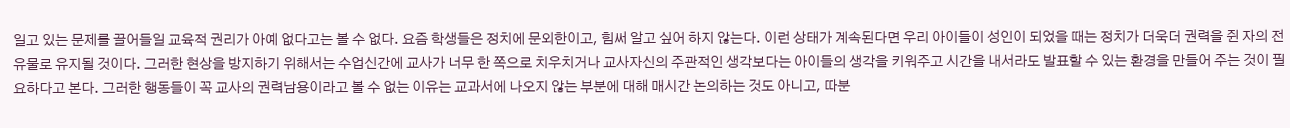일고 있는 문제를 끌어들일 교육적 권리가 아예 없다고는 볼 수 없다. 요즘 학생들은 정치에 문외한이고, 힘써 알고 싶어 하지 않는다. 이런 상태가 계속된다면 우리 아이들이 성인이 되었을 때는 정치가 더욱더 권력을 쥔 자의 전유물로 유지될 것이다. 그러한 현상을 방지하기 위해서는 수업신간에 교사가 너무 한 쪽으로 치우치거나 교사자신의 주관적인 생각보다는 아이들의 생각을 키워주고 시간을 내서라도 발표할 수 있는 환경을 만들어 주는 것이 필요하다고 본다. 그러한 행동들이 꼭 교사의 권력남용이라고 볼 수 없는 이유는 교과서에 나오지 않는 부분에 대해 매시간 논의하는 것도 아니고, 따분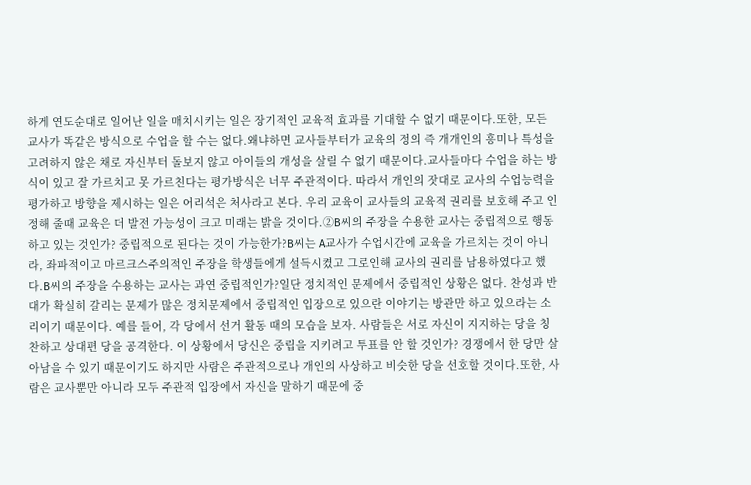하게 연도순대로 일어난 일을 매치시키는 일은 장기적인 교육적 효과를 기대할 수 없기 때문이다.또한, 모든 교사가 똑같은 방식으로 수업을 할 수는 없다.왜냐하면 교사들부터가 교육의 정의 즉 개개인의 흥미나 특성을 고려하지 않은 채로 자신부터 돌보지 않고 아이들의 개성을 살릴 수 없기 때문이다.교사들마다 수업을 하는 방식이 있고 잘 가르치고 못 가르친다는 평가방식은 너무 주관적이다. 따라서 개인의 잣대로 교사의 수업능력을 평가하고 방향을 제시하는 일은 어리석은 처사라고 본다. 우리 교육이 교사들의 교육적 권리를 보호해 주고 인정해 줄때 교육은 더 발전 가능성이 크고 미래는 밝을 것이다.②B씨의 주장을 수용한 교사는 중립적으로 행동하고 있는 것인가? 중립적으로 된다는 것이 가능한가?B씨는 A교사가 수업시간에 교육을 가르치는 것이 아니라, 좌파적이고 마르크스주의적인 주장을 학생들에게 설득시켰고 그로인해 교사의 권리를 남용하였다고 했다.B씨의 주장을 수용하는 교사는 과연 중립적인가?일단 정치적인 문제에서 중립적인 상황은 없다. 찬성과 반대가 확실히 갈리는 문제가 많은 정치문제에서 중립적인 입장으로 있으란 이야기는 방관만 하고 있으라는 소리이기 때문이다. 예를 들어, 각 당에서 선거 활동 때의 모습을 보자. 사람들은 서로 자신이 지지하는 당을 칭찬하고 상대편 당을 공격한다. 이 상황에서 당신은 중립을 지키려고 투표를 안 할 것인가? 경쟁에서 한 당만 살아남을 수 있기 때문이기도 하지만 사람은 주관적으로나 개인의 사상하고 비슷한 당을 선호할 것이다.또한, 사람은 교사뿐만 아니라 모두 주관적 입장에서 자신을 말하기 때문에 중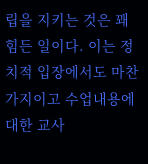립을 지키는 것은 꽤 힘든 일이다. 이는 정치적 입장에서도 마찬가지이고 수업내용에 대한 교사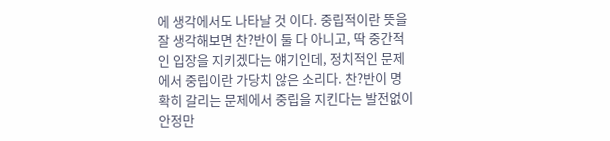에 생각에서도 나타날 것 이다. 중립적이란 뜻을 잘 생각해보면 찬?반이 둘 다 아니고, 딱 중간적인 입장을 지키겠다는 얘기인데, 정치적인 문제에서 중립이란 가당치 않은 소리다. 찬?반이 명확히 갈리는 문제에서 중립을 지킨다는 발전없이 안정만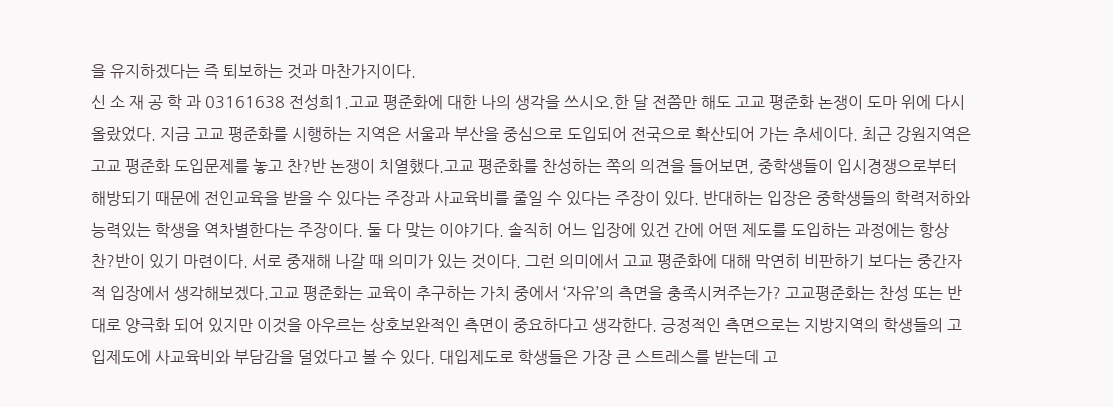을 유지하겠다는 즉 퇴보하는 것과 마찬가지이다.
신 소 재 공 학 과 03161638 전성희1.고교 평준화에 대한 나의 생각을 쓰시오.한 달 전쯤만 해도 고교 평준화 논쟁이 도마 위에 다시 올랐었다. 지금 고교 평준화를 시행하는 지역은 서울과 부산을 중심으로 도입되어 전국으로 확산되어 가는 추세이다. 최근 강원지역은 고교 평준화 도입문제를 놓고 찬?반 논쟁이 치열했다.고교 평준화를 찬성하는 쪽의 의견을 들어보면, 중학생들이 입시경쟁으로부터 해방되기 때문에 전인교육을 받을 수 있다는 주장과 사교육비를 줄일 수 있다는 주장이 있다. 반대하는 입장은 중학생들의 학력저하와 능력있는 학생을 역차별한다는 주장이다. 둘 다 맞는 이야기다. 솔직히 어느 입장에 있건 간에 어떤 제도를 도입하는 과정에는 항상 찬?반이 있기 마련이다. 서로 중재해 나갈 때 의미가 있는 것이다. 그런 의미에서 고교 평준화에 대해 막연히 비판하기 보다는 중간자적 입장에서 생각해보겠다.고교 평준화는 교육이 추구하는 가치 중에서 ‘자유’의 측면을 충족시켜주는가? 고교평준화는 찬성 또는 반대로 양극화 되어 있지만 이것을 아우르는 상호보완적인 측면이 중요하다고 생각한다. 긍정적인 측면으로는 지방지역의 학생들의 고입제도에 사교육비와 부담감을 덜었다고 볼 수 있다. 대입제도로 학생들은 가장 큰 스트레스를 받는데 고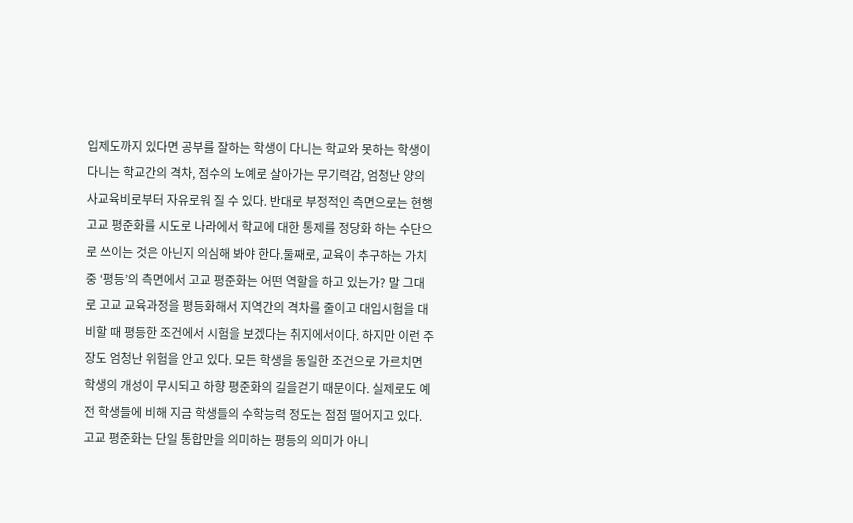입제도까지 있다면 공부를 잘하는 학생이 다니는 학교와 못하는 학생이 다니는 학교간의 격차, 점수의 노예로 살아가는 무기력감, 엄청난 양의 사교육비로부터 자유로워 질 수 있다. 반대로 부정적인 측면으로는 현행 고교 평준화를 시도로 나라에서 학교에 대한 통제를 정당화 하는 수단으로 쓰이는 것은 아닌지 의심해 봐야 한다.둘째로, 교육이 추구하는 가치 중 ‘평등’의 측면에서 고교 평준화는 어떤 역할을 하고 있는가? 말 그대로 고교 교육과정을 평등화해서 지역간의 격차를 줄이고 대입시험을 대비할 때 평등한 조건에서 시험을 보겠다는 취지에서이다. 하지만 이런 주장도 엄청난 위험을 안고 있다. 모든 학생을 동일한 조건으로 가르치면 학생의 개성이 무시되고 하향 평준화의 길을걷기 때문이다. 실제로도 예전 학생들에 비해 지금 학생들의 수학능력 정도는 점점 떨어지고 있다. 고교 평준화는 단일 통합만을 의미하는 평등의 의미가 아니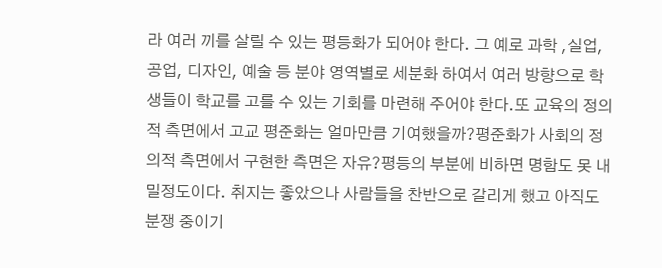라 여러 끼를 살릴 수 있는 평등화가 되어야 한다. 그 예로 과학 ,실업, 공업, 디자인, 예술 등 분야 영역별로 세분화 하여서 여러 방향으로 학생들이 학교를 고를 수 있는 기회를 마련해 주어야 한다.또 교육의 정의적 측면에서 고교 평준화는 얼마만큼 기여했을까?평준화가 사회의 정의적 측면에서 구현한 측면은 자유?평등의 부분에 비하면 명함도 못 내밀정도이다. 취지는 좋았으나 사람들을 찬반으로 갈리게 했고 아직도 분쟁 중이기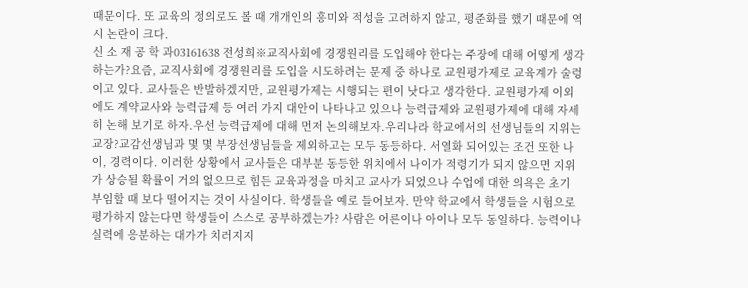때문이다. 또 교육의 정의로도 볼 때 개개인의 흥미와 적성을 고려하지 않고, 평준화를 했기 때문에 역시 논란이 크다.
신 소 재 공 학 과03161638 전성희※교직사회에 경쟁원리를 도입해야 한다는 주장에 대해 어떻게 생각하는가?요즘, 교직사회에 경쟁원리를 도입을 시도하려는 문제 중 하나로 교원평가제로 교육계가 술렁이고 있다. 교사들은 반발하겠지만, 교원평가제는 시행되는 편이 낫다고 생각한다. 교원평가제 이외에도 계약교사와 능력급제 등 여러 가지 대안이 나타나고 있으나 능력급제와 교원평가제에 대해 자세히 논해 보기로 하자.우선 능력급제에 대해 먼저 논의해보자.우리나라 학교에서의 선생님들의 지위는 교장?교감선생님과 몇 몇 부장선생님들을 제외하고는 모두 동등하다. 서열화 되어있는 조건 또한 나이, 경력이다. 이러한 상황에서 교사들은 대부분 동등한 위치에서 나이가 적령기가 되지 않으면 지위가 상승될 확률이 거의 없으므로 힘든 교육과정을 마치고 교사가 되었으나 수업에 대한 의욕은 초기 부임할 때 보다 떨어지는 것이 사실이다. 학생들을 예로 들어보자. 만약 학교에서 학생들을 시험으로 평가하지 않는다면 학생들이 스스로 공부하겠는가? 사람은 어른이나 아이나 모두 동일하다. 능력이나 실력에 응분하는 대가가 치러지지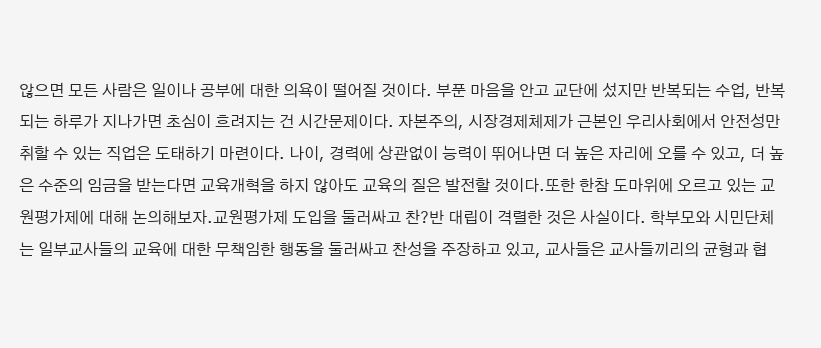않으면 모든 사람은 일이나 공부에 대한 의욕이 떨어질 것이다. 부푼 마음을 안고 교단에 섰지만 반복되는 수업, 반복되는 하루가 지나가면 초심이 흐려지는 건 시간문제이다. 자본주의, 시장경제체제가 근본인 우리사회에서 안전성만 취할 수 있는 직업은 도태하기 마련이다. 나이, 경력에 상관없이 능력이 뛰어나면 더 높은 자리에 오를 수 있고, 더 높은 수준의 임금을 받는다면 교육개혁을 하지 않아도 교육의 질은 발전할 것이다.또한 한참 도마위에 오르고 있는 교원평가제에 대해 논의해보자.교원평가제 도입을 둘러싸고 찬?반 대립이 격렬한 것은 사실이다. 학부모와 시민단체는 일부교사들의 교육에 대한 무책임한 행동을 둘러싸고 찬성을 주장하고 있고, 교사들은 교사들끼리의 균형과 협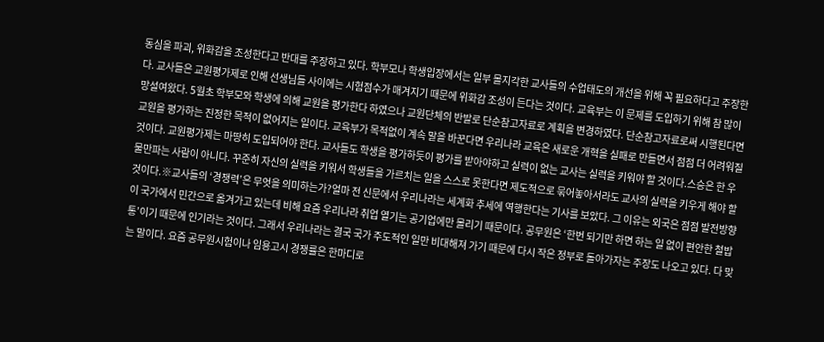동심을 파괴, 위화감을 조성한다고 반대를 주장하고 있다. 학부모나 학생입장에서는 일부 몰지각한 교사들의 수업태도의 개선을 위해 꼭 필요하다고 주장한다. 교사들은 교원평가제로 인해 선생님들 사이에는 시험점수가 매겨지기 때문에 위화감 조성이 든다는 것이다. 교육부는 이 문제를 도입하기 위해 참 많이 망설여왔다. 5월초 학부모와 학생에 의해 교원을 평가한다 하였으나 교원단체의 반발로 단순참고자료로 계획을 변경하였다. 단순참고자료로써 시행된다면 교원을 평가하는 진정한 목적이 없어지는 일이다. 교육부가 목적없이 계속 말을 바꾼다면 우리나라 교육은 새로운 개혁을 실패로 만들면서 점점 더 어려워질 것이다. 교원평가제는 마땅히 도입되어야 한다. 교사들도 학생을 평가하듯이 평가를 받아야하고 실력이 없는 교사는 실력을 키워야 할 것이다.스승은 한 우물만파는 사람이 아니다. 꾸준히 자신의 실력을 키워서 학생들을 가르치는 일을 스스로 못한다면 제도적으로 묶어놓아서라도 교사의 실력을 키우게 해야 할 것이다.※교사들의 ‘경쟁력’은 무엇을 의미하는가?얼마 전 신문에서 우리나라는 세계화 추세에 역행한다는 기사를 보았다. 그 이유는 외국은 점점 발전방향이 국가에서 민간으로 옮겨가고 있는데 비해 요즘 우리나라 취업 열기는 공기업에만 몰리기 때문이다. 공무원은 ‘한번 되기만 하면 하는 일 없이 편안한 철밥통’이기 때문에 인기라는 것이다. 그래서 우리나라는 결국 국가 주도적인 일만 비대해져 가기 때문에 다시 작은 정부로 돌아가자는 주장도 나오고 있다. 다 맞는 말이다. 요즘 공무원시험이나 임용고시 경쟁률은 한마디로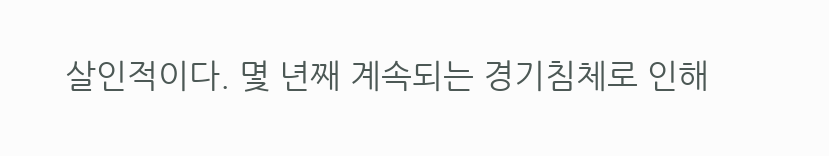살인적이다. 몇 년째 계속되는 경기침체로 인해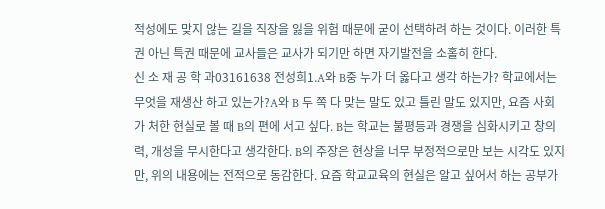적성에도 맞지 않는 길을 직장을 잃을 위험 때문에 굳이 선택하려 하는 것이다. 이러한 특권 아닌 특권 때문에 교사들은 교사가 되기만 하면 자기발전을 소홀히 한다.
신 소 재 공 학 과03161638 전성희1.A와 B중 누가 더 옳다고 생각 하는가? 학교에서는 무엇을 재생산 하고 있는가?A와 B 두 쪽 다 맞는 말도 있고 틀린 말도 있지만, 요즘 사회가 처한 현실로 볼 때 B의 편에 서고 싶다. B는 학교는 불평등과 경쟁을 심화시키고 창의력, 개성을 무시한다고 생각한다. B의 주장은 현상을 너무 부정적으로만 보는 시각도 있지만, 위의 내용에는 전적으로 동감한다. 요즘 학교교육의 현실은 알고 싶어서 하는 공부가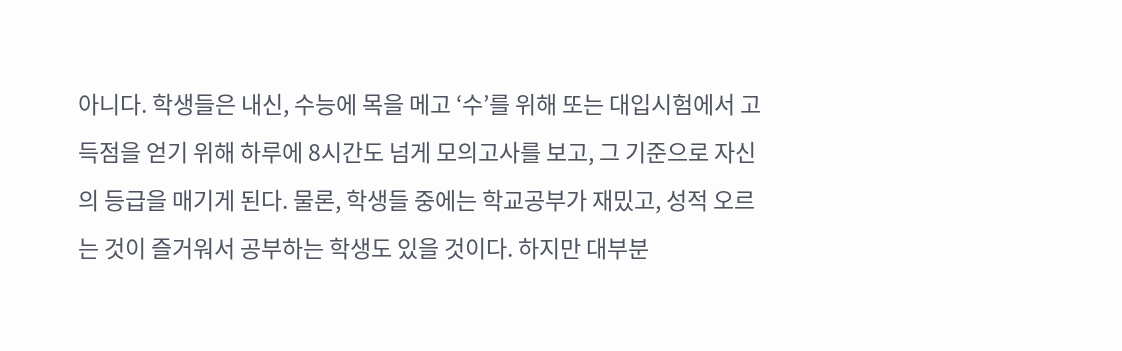아니다. 학생들은 내신, 수능에 목을 메고 ‘수’를 위해 또는 대입시험에서 고득점을 얻기 위해 하루에 8시간도 넘게 모의고사를 보고, 그 기준으로 자신의 등급을 매기게 된다. 물론, 학생들 중에는 학교공부가 재밌고, 성적 오르는 것이 즐거워서 공부하는 학생도 있을 것이다. 하지만 대부분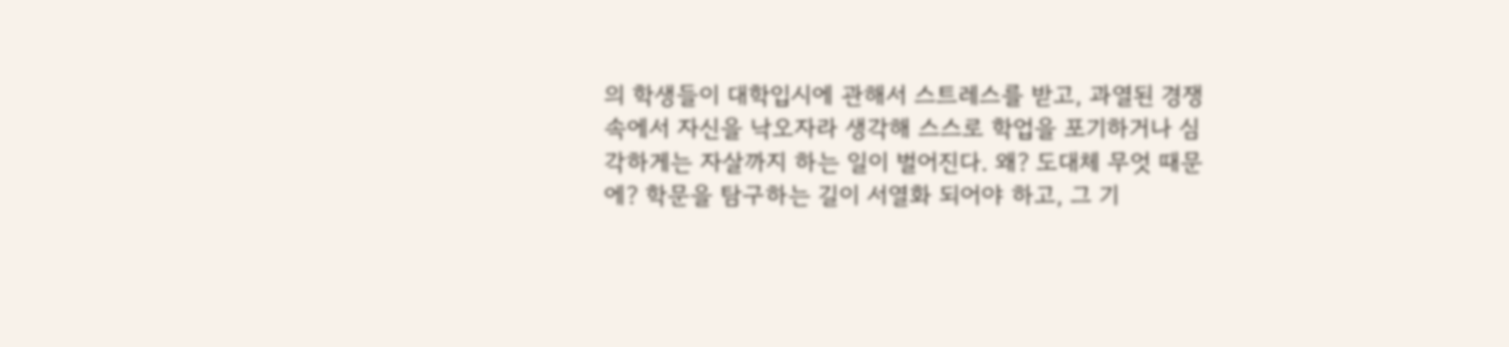의 학생들이 대학입시에 관해서 스트레스를 받고, 과열된 경쟁속에서 자신을 낙오자라 생각해 스스로 학업을 포기하거나 심각하게는 자살까지 하는 일이 벌어진다. 왜? 도대체 무엇 때문에? 학문을 탐구하는 길이 서열화 되어야 하고, 그 기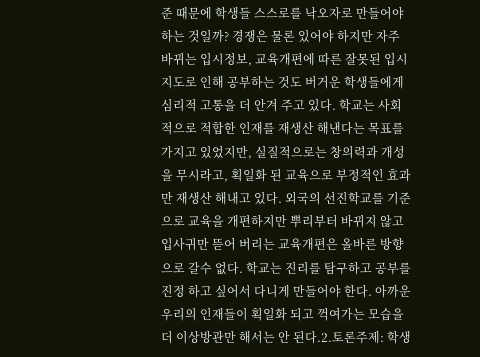준 때문에 학생들 스스로를 낙오자로 만들어야 하는 것일까? 경쟁은 물론 있어야 하지만 자주 바뀌는 입시정보, 교육개편에 따른 잘못된 입시지도로 인해 공부하는 것도 버거운 학생들에게 심리적 고통을 더 안겨 주고 있다. 학교는 사회적으로 적합한 인재를 재생산 해낸다는 목표를 가지고 있었지만, 실질적으로는 창의력과 개성을 무시라고, 획일화 된 교육으로 부정적인 효과만 재생산 해내고 있다. 외국의 선진학교를 기준으로 교육을 개편하지만 뿌리부터 바뀌지 않고 입사귀만 뜯어 버리는 교육개편은 올바른 방향으로 갈수 없다. 학교는 진리를 탐구하고 공부를 진정 하고 싶어서 다니게 만들어야 한다. 아까운 우리의 인재들이 획일화 되고 꺽여가는 모습을 더 이상방관만 해서는 안 된다.2.토론주제: 학생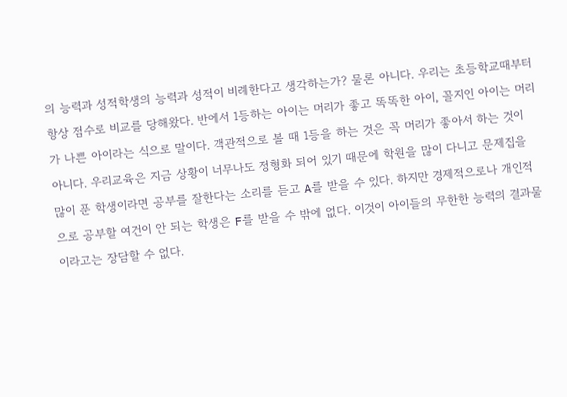의 능력과 성적학생의 능력과 성적이 비례한다고 생각하는가? 물론 아니다. 우리는 초등학교때부터 항상 점수로 비교를 당해왔다. 반에서 1등하는 아이는 머리가 좋고 똑똑한 아이, 꼴지인 아이는 머리가 나쁜 아이라는 식으로 말이다. 객관적으로 볼 때 1등을 하는 것은 꼭 머리가 좋아서 하는 것이 아니다. 우리교육은 지금 상황이 너무나도 정형화 되어 있기 때문에 학원을 많이 다니고 문제집을 많이 푼 학생이라면 공부를 잘한다는 소리를 듣고 A를 받을 수 있다. 하지만 경제적으로나 개인적으로 공부할 여건이 안 되는 학생은 F를 받을 수 밖에 없다. 이것이 아이들의 무한한 능력의 결과물이라고는 장담할 수 없다.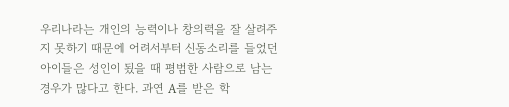우리나라는 개인의 능력이나 창의력을 잘 살려주지 못하기 때문에 어려서부터 신동소리를 들었던 아이들은 성인이 됬을 때 평범한 사람으로 남는 경우가 많다고 한다. 과연 A를 받은 학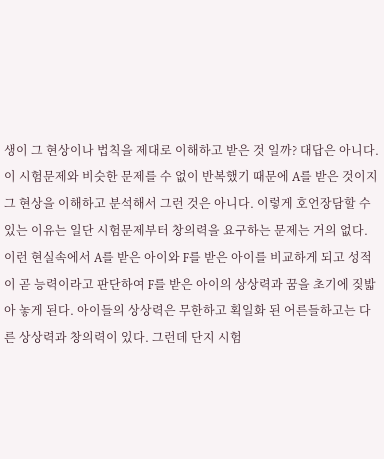생이 그 현상이나 법칙을 제대로 이해하고 받은 것 일까? 대답은 아니다. 이 시험문제와 비슷한 문제를 수 없이 반복했기 때문에 A를 받은 것이지 그 현상을 이해하고 분석해서 그런 것은 아니다. 이렇게 호언장담할 수 있는 이유는 일단 시험문제부터 창의력을 요구하는 문제는 거의 없다. 이런 현실속에서 A를 받은 아이와 F를 받은 아이를 비교하게 되고 성적이 곧 능력이라고 판단하여 F를 받은 아이의 상상력과 꿈을 초기에 짖밟아 놓게 된다. 아이들의 상상력은 무한하고 획일화 된 어른들하고는 다른 상상력과 창의력이 있다. 그런데 단지 시험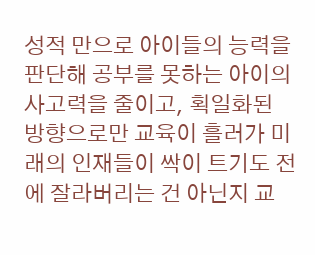성적 만으로 아이들의 능력을 판단해 공부를 못하는 아이의 사고력을 줄이고, 획일화된 방향으로만 교육이 흘러가 미래의 인재들이 싹이 트기도 전에 잘라버리는 건 아닌지 교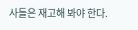사들은 재고해 봐야 한다.